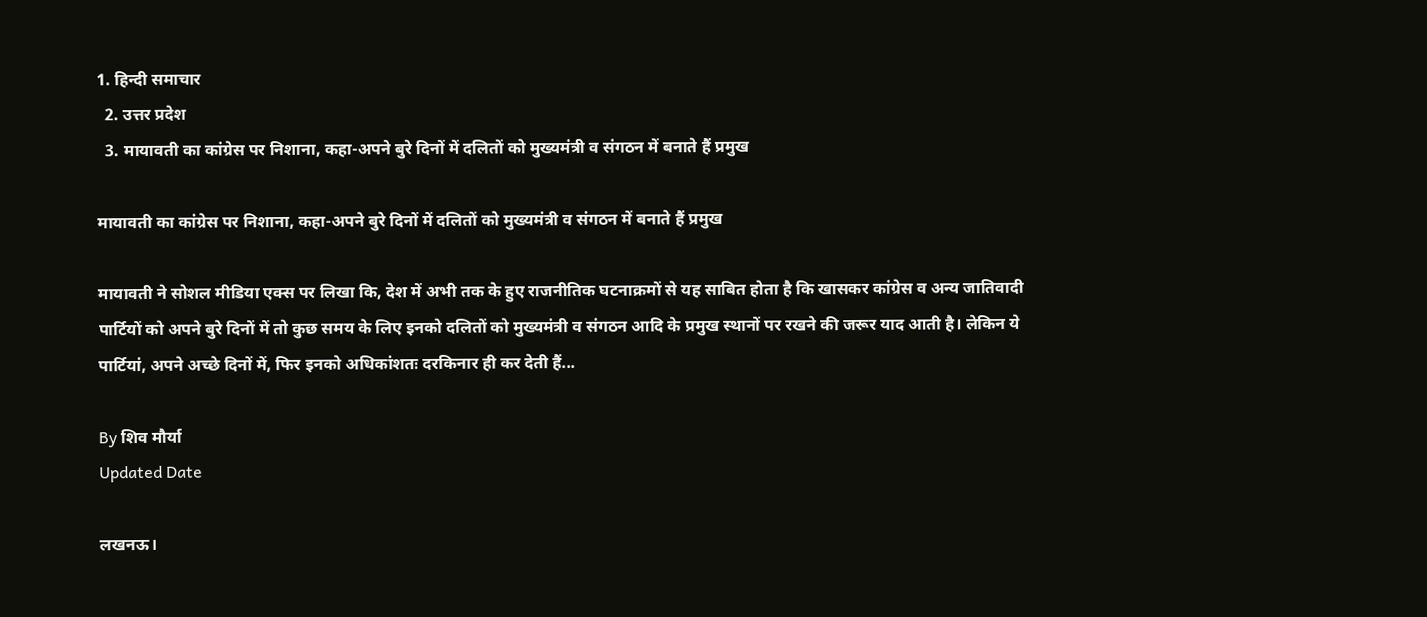1. हिन्दी समाचार
  2. उत्तर प्रदेश
  3. मायावती का कांग्रेस पर निशाना, कहा-अपने बुरे दिनों में दलितों को मुख्यमंत्री व संगठन में बनाते हैं प्रमुख

मायावती का कांग्रेस पर निशाना, कहा-अपने बुरे दिनों में दलितों को मुख्यमंत्री व संगठन में बनाते हैं प्रमुख

मायावती ने सोशल मीडिया एक्स पर लिखा कि, देश में अभी तक के हुए राजनीतिक घटनाक्रमों से यह साबित होता है कि खासकर कांग्रेस व अन्य जातिवादी पार्टियों को अपने बुरे दिनों में तो कुछ समय के लिए इनको दलितों को मुख्यमंत्री व संगठन आदि के प्रमुख स्थानों पर रखने की जरूर याद आती है। लेकिन ये पार्टियां, अपने अच्छे दिनों में, फिर इनको अधिकांशतः दरकिनार ही कर देती हैं...

By शिव मौर्या
Updated Date

लखनऊ।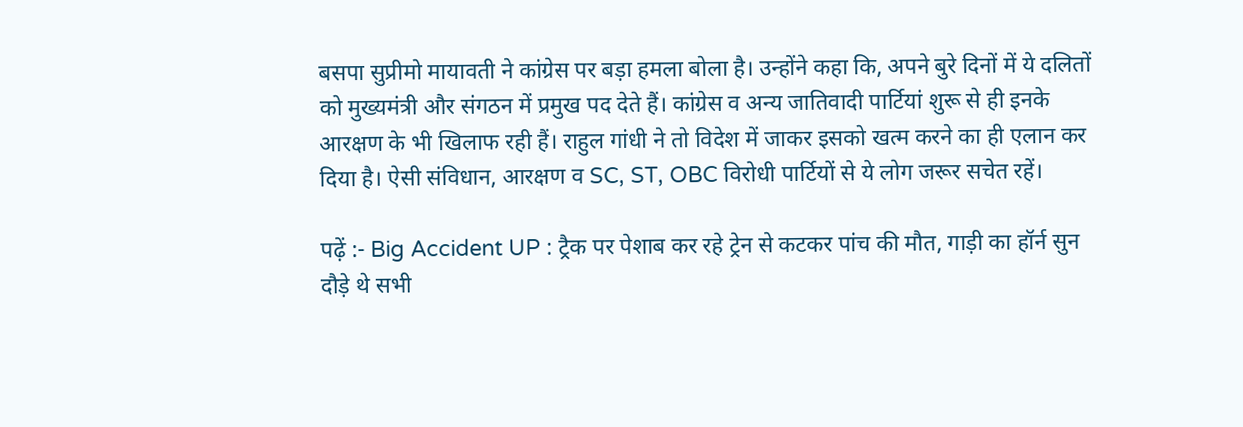बसपा सुप्रीमो मायावती ने कांग्रेस पर बड़ा हमला बोला है। उन्होंने कहा कि, अपने बुरे दिनों में ये दलितों को मुख्यमंत्री और संगठन में प्रमुख पद देते हैं। कांग्रेस व अन्य जातिवादी पार्टियां शुरू से ही इनके आरक्षण के भी खिलाफ रही हैं। राहुल गांधी ने तो विदेश में जाकर इसको खत्म करने का ही एलान कर दिया है। ऐसी संविधान, आरक्षण व SC, ST, OBC विरोधी पार्टियों से ये लोग जरूर सचेत रहें।

पढ़ें :- Big Accident UP : ट्रैक पर पेशाब कर रहे ट्रेन से कटकर पांच की मौत, गाड़ी का हॉर्न सुन दौड़े थे सभी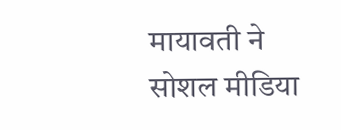मायावती ने सोशल मीडिया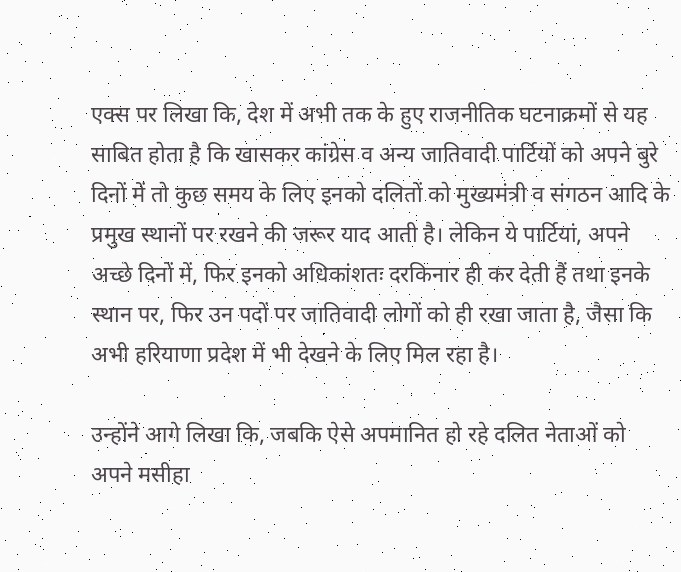एक्स पर लिखा कि, देश में अभी तक के हुए राजनीतिक घटनाक्रमों से यह साबित होता है कि खासकर कांग्रेस व अन्य जातिवादी पार्टियों को अपने बुरे दिनों में तो कुछ समय के लिए इनको दलितों को मुख्यमंत्री व संगठन आदि के प्रमुख स्थानों पर रखने की जरूर याद आती है। लेकिन ये पार्टियां, अपने अच्छे दिनों में, फिर इनको अधिकांशतः दरकिनार ही कर देती हैं तथा इनके स्थान पर, फिर उन पदों पर जातिवादी लोगों को ही रखा जाता है, जैसा कि अभी हरियाणा प्रदेश में भी देखने के लिए मिल रहा है।

उन्होंने आगे लिखा कि, जबकि ऐसे अपमानित हो रहे दलित नेताओं को अपने मसीहा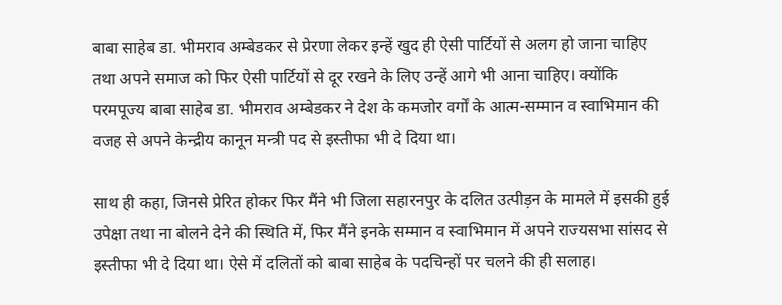बाबा साहेब डा. भीमराव अम्बेडकर से प्रेरणा लेकर इन्हें खुद ही ऐसी पार्टियों से अलग हो जाना चाहिए तथा अपने समाज को फिर ऐसी पार्टियों से दूर रखने के लिए उन्हें आगे भी आना चाहिए। क्योंकि परमपूज्य बाबा साहेब डा. भीमराव अम्बेडकर ने देश के कमजोर वर्गों के आत्म-सम्मान व स्वाभिमान की वजह से अपने केन्द्रीय कानून मन्त्री पद से इस्तीफा भी दे दिया था।

साथ ही कहा, जिनसे प्रेरित होकर फिर मैंने भी जिला सहारनपुर के दलित उत्पीड़न के मामले में इसकी हुई उपेक्षा तथा ना बोलने देने की स्थिति में, फिर मैंने इनके सम्मान व स्वाभिमान में अपने राज्यसभा सांसद से इस्तीफा भी दे दिया था। ऐसे में दलितों को बाबा साहेब के पदचिन्हों पर चलने की ही सलाह।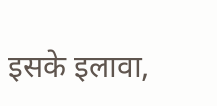इसके इलावा,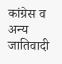कांग्रेस व अन्य जातिवादी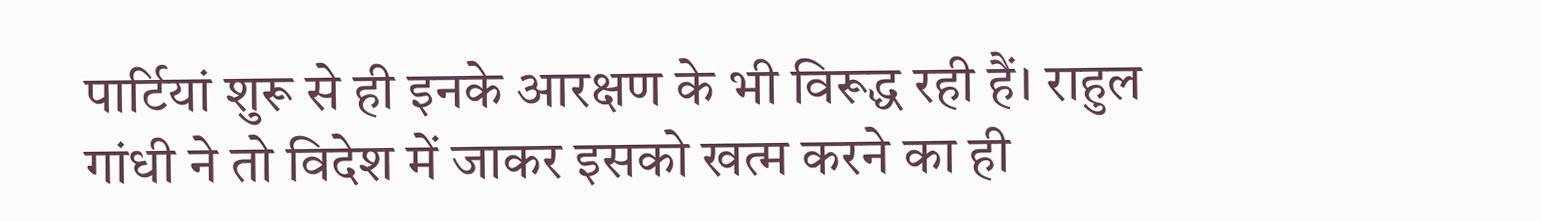पार्टियां शुरू से ही इनके आरक्षण के भी विरूद्ध रही हैं। राहुल गांधी ने तो विदेश में जाकर इसको खत्म करने का ही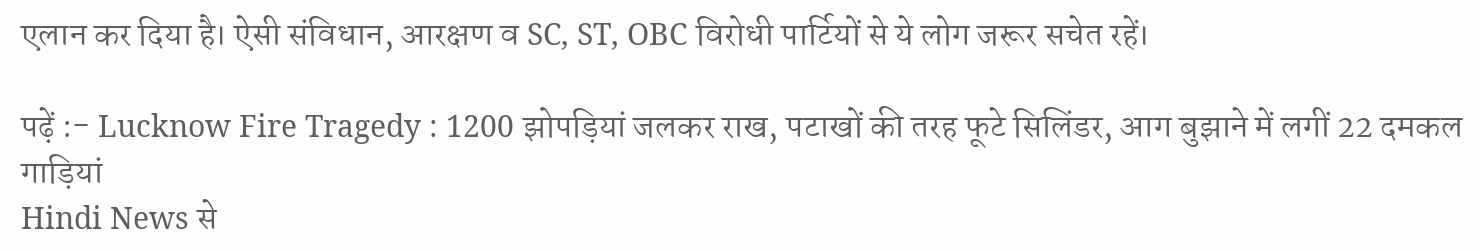एलान कर दिया है। ऐसी संविधान, आरक्षण व SC, ST, OBC विरोधी पार्टियों से ये लोग जरूर सचेत रहें।

पढ़ें :- Lucknow Fire Tragedy : 1200 झोपड़ियां जलकर राख, पटाखों की तरह फूटे सिलिंडर, आग बुझाने में लगीं 22 दमकल गाड़ियां
Hindi News से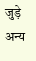जुड़े अन्य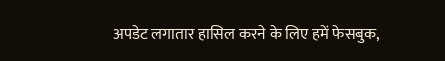अपडेट लगातार हासिल करने के लिए हमें फेसबुक,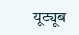यूट्यूब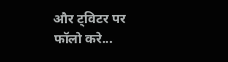और ट्विटर पर फॉलो करे...